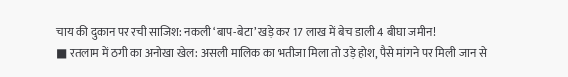चाय की दुकान पर रची साजिश: नकली ‘बाप-बेटा’ खड़े कर 17 लाख में बेच डाली 4 बीघा जमीन!
■ रतलाम में ठगी का अनोखा खेल: असली मालिक का भतीजा मिला तो उड़े होश, पैसे मांगने पर मिली जान से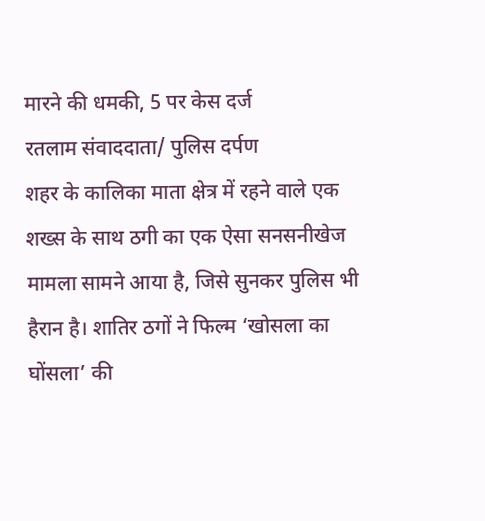मारने की धमकी, 5 पर केस दर्ज
रतलाम संवाददाता/ पुलिस दर्पण
शहर के कालिका माता क्षेत्र में रहने वाले एक शख्स के साथ ठगी का एक ऐसा सनसनीखेज मामला सामने आया है, जिसे सुनकर पुलिस भी हैरान है। शातिर ठगों ने फिल्म ‘खोसला का घोंसला’ की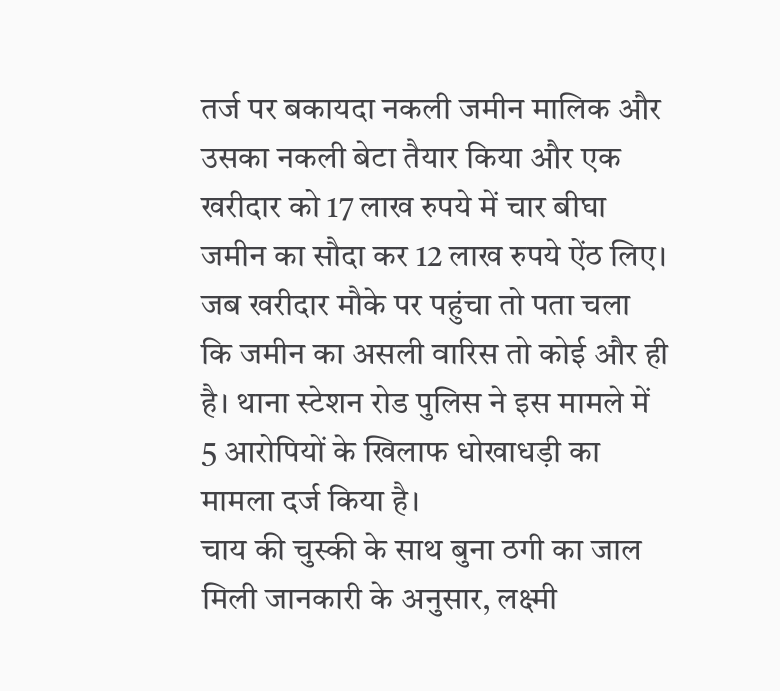तर्ज पर बकायदा नकली जमीन मालिक और उसका नकली बेटा तैयार किया और एक खरीदार को 17 लाख रुपये में चार बीघा जमीन का सौदा कर 12 लाख रुपये ऐंठ लिए। जब खरीदार मौके पर पहुंचा तो पता चला कि जमीन का असली वारिस तो कोई और ही है। थाना स्टेशन रोड पुलिस ने इस मामले में 5 आरोपियों के खिलाफ धोखाधड़ी का मामला दर्ज किया है।
चाय की चुस्की के साथ बुना ठगी का जाल
मिली जानकारी के अनुसार, लक्ष्मी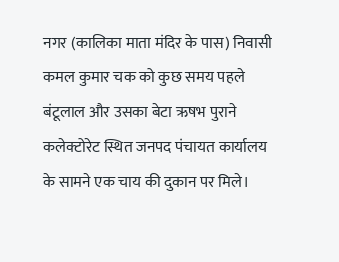नगर (कालिका माता मंदिर के पास) निवासी कमल कुमार चक को कुछ समय पहले बंटूलाल और उसका बेटा ऋषभ पुराने कलेक्टोरेट स्थित जनपद पंचायत कार्यालय के सामने एक चाय की दुकान पर मिले।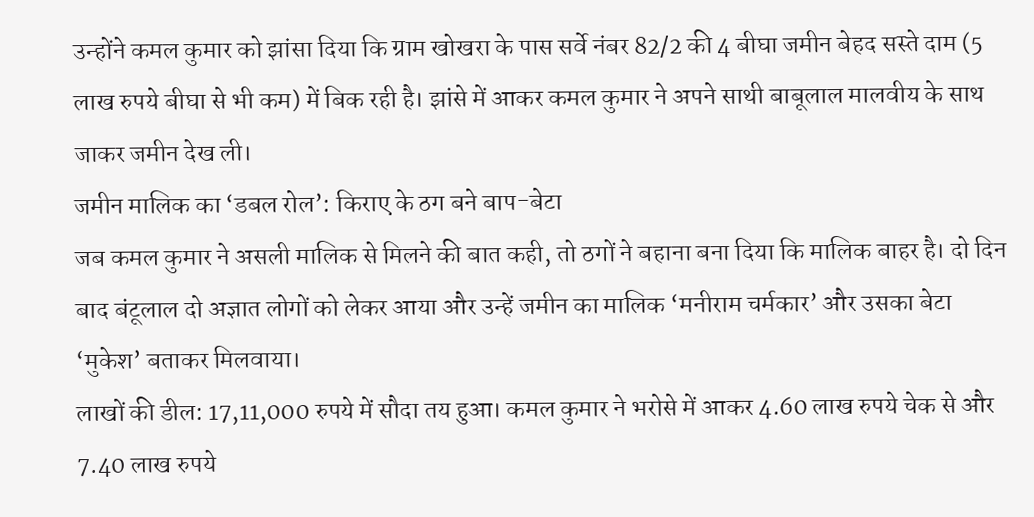उन्होंने कमल कुमार को झांसा दिया कि ग्राम खोखरा के पास सर्वे नंबर 82/2 की 4 बीघा जमीन बेहद सस्ते दाम (5 लाख रुपये बीघा से भी कम) में बिक रही है। झांसे में आकर कमल कुमार ने अपने साथी बाबूलाल मालवीय के साथ जाकर जमीन देख ली।
जमीन मालिक का ‘डबल रोल’: किराए के ठग बने बाप-बेटा
जब कमल कुमार ने असली मालिक से मिलने की बात कही, तो ठगों ने बहाना बना दिया कि मालिक बाहर है। दो दिन बाद बंटूलाल दो अज्ञात लोगों को लेकर आया और उन्हें जमीन का मालिक ‘मनीराम चर्मकार’ और उसका बेटा ‘मुकेश’ बताकर मिलवाया।
लाखों की डील: 17,11,000 रुपये में सौदा तय हुआ। कमल कुमार ने भरोसे में आकर 4.60 लाख रुपये चेक से और 7.40 लाख रुपये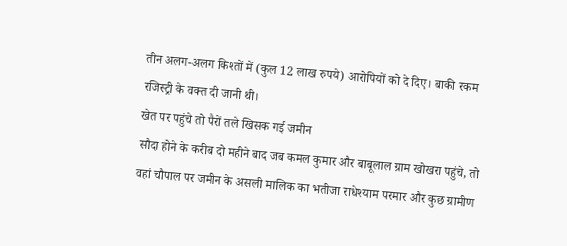तीन अलग-अलग किश्तों में (कुल 12 लाख रुपये) आरोपियों को दे दिए। बाकी रकम रजिस्ट्री के वक्त दी जानी थी।
खेत पर पहुंचे तो पैरों तले खिसक गई जमीन
सौदा होने के करीब दो महीने बाद जब कमल कुमार और बाबूलाल ग्राम खोखरा पहुंचे, तो वहां चौपाल पर जमीन के असली मालिक का भतीजा राधेश्याम परमार और कुछ ग्रामीण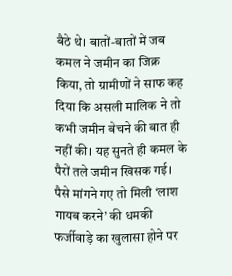बैठे थे। बातों-बातों में जब कमल ने जमीन का जिक्र किया, तो ग्रामीणों ने साफ कह दिया कि असली मालिक ने तो कभी जमीन बेचने की बात ही नहीं की। यह सुनते ही कमल के पैरों तले जमीन खिसक गई।
पैसे मांगने गए तो मिली ‘लाश गायब करने’ की धमकी
फर्जीवाड़े का खुलासा होने पर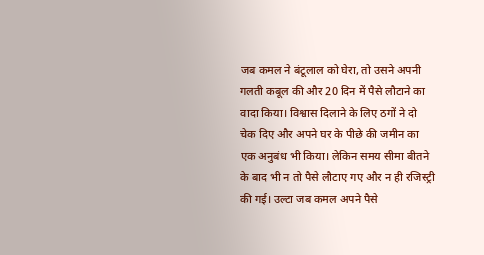जब कमल ने बंटूलाल को घेरा, तो उसने अपनी गलती कबूल की और 20 दिन में पैसे लौटाने का वादा किया। विश्वास दिलाने के लिए ठगों ने दो चेक दिए और अपने घर के पीछे की जमीन का एक अनुबंध भी किया। लेकिन समय सीमा बीतने के बाद भी न तो पैसे लौटाए गए और न ही रजिस्ट्री की गई। उल्टा जब कमल अपने पैसे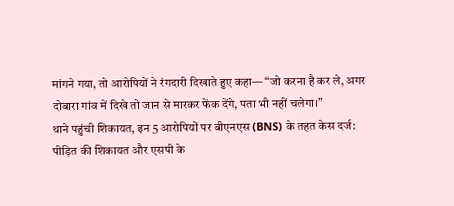मांगने गया, तो आरोपियों ने रंगदारी दिखाते हुए कहा— “जो करना है कर ले, अगर दोबारा गांव में दिखे तो जान से मारकर फेंक देंगे, पता भी नहीं चलेगा।”
थाने पहुंची शिकायत, इन 5 आरोपियों पर बीएनएस (BNS) के तहत केस दर्ज:
पीड़ित की शिकायत और एसपी के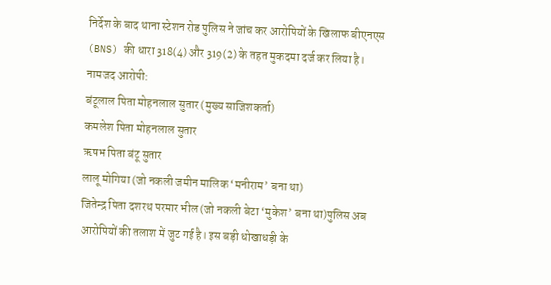निर्देश के बाद थाना स्टेशन रोड पुलिस ने जांच कर आरोपियों के खिलाफ बीएनएस (BNS) की धारा 318(4) और 319(2) के तहत मुकदमा दर्ज कर लिया है।
नामजद आरोपी:
बंटूलाल पिता मोहनलाल सुतार (मुख्य साजिशकर्ता)
कमलेश पिता मोहनलाल सुतार
ऋषभ पिता बंटू सुतार
लालू मोगिया (जो नकली जमीन मालिक ‘मनीराम’ बना था)
जितेन्द्र पिता दशरथ परमार भील (जो नकली बेटा ‘मुकेश’ बना था)पुलिस अब आरोपियों की तलाश में जुट गई है। इस बड़ी धोखाधड़ी के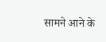सामने आने के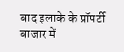बाद इलाके के प्रॉपर्टी बाजार में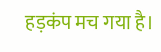हड़कंप मच गया है।